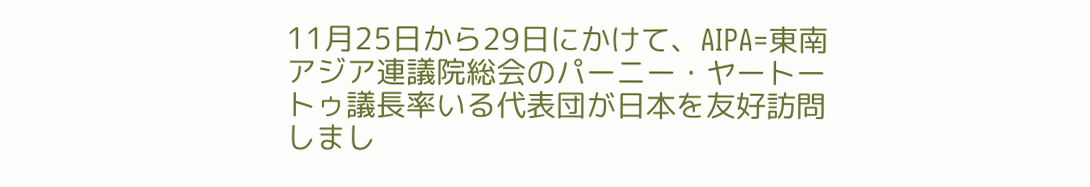11月25日から29日にかけて、AIPA=東南アジア連議院総会のパーニー・ヤートートゥ議長率いる代表団が日本を友好訪問しまし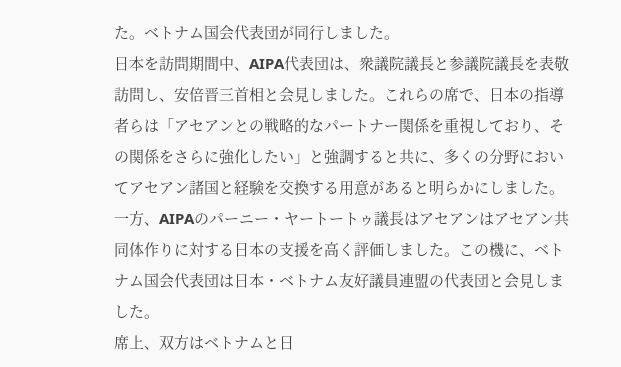た。ベトナム国会代表団が同行しました。
日本を訪問期間中、AIPA代表団は、衆議院議長と参議院議長を表敬訪問し、安倍晋三首相と会見しました。これらの席で、日本の指導者らは「アセアンとの戦略的なパートナー関係を重視しており、その関係をさらに強化したい」と強調すると共に、多くの分野においてアセアン諸国と経験を交換する用意があると明らかにしました。
一方、AIPAのパーニー・ヤートートゥ議長はアセアンはアセアン共同体作りに対する日本の支援を高く評価しました。この機に、ベトナム国会代表団は日本・ベトナム友好議員連盟の代表団と会見しました。
席上、双方はベトナムと日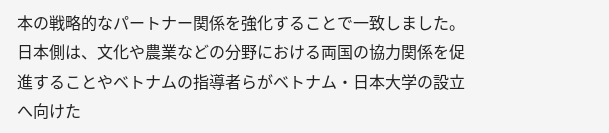本の戦略的なパートナー関係を強化することで一致しました。日本側は、文化や農業などの分野における両国の協力関係を促進することやベトナムの指導者らがベトナム・日本大学の設立へ向けた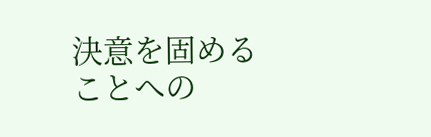決意を固めることへの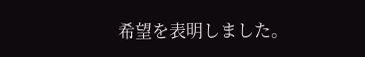希望を表明しました。